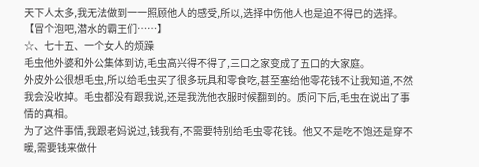天下人太多,我无法做到一一照顾他人的感受,所以,选择中伤他人也是迫不得已的选择。
【冒个泡吧,潜水的霸王们……】
☆、七十五、一个女人的烦躁
毛虫他外婆和外公集体到访,毛虫高兴得不得了,三口之家变成了五口的大家庭。
外皮外公很想毛虫,所以给毛虫买了很多玩具和零食吃,甚至塞给他零花钱不让我知道,不然我会没收掉。毛虫都没有跟我说,还是我洗他衣服时候翻到的。质问下后,毛虫在说出了事情的真相。
为了这件事情,我跟老妈说过,钱我有,不需要特别给毛虫零花钱。他又不是吃不饱还是穿不暖,需要钱来做什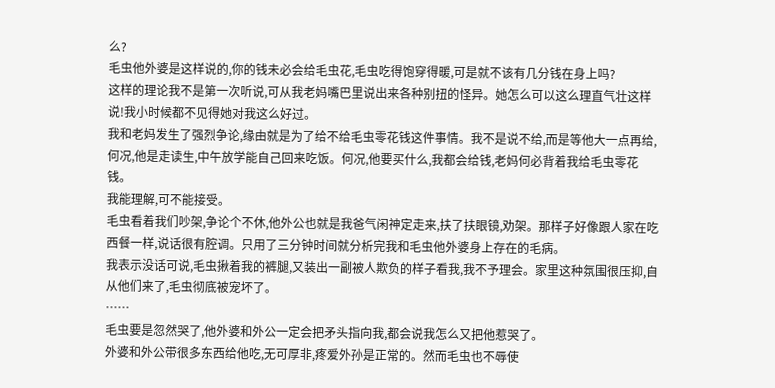么?
毛虫他外婆是这样说的,你的钱未必会给毛虫花,毛虫吃得饱穿得暖,可是就不该有几分钱在身上吗?
这样的理论我不是第一次听说,可从我老妈嘴巴里说出来各种别扭的怪异。她怎么可以这么理直气壮这样说!我小时候都不见得她对我这么好过。
我和老妈发生了强烈争论,缘由就是为了给不给毛虫零花钱这件事情。我不是说不给,而是等他大一点再给,何况,他是走读生,中午放学能自己回来吃饭。何况,他要买什么,我都会给钱,老妈何必背着我给毛虫零花钱。
我能理解,可不能接受。
毛虫看着我们吵架,争论个不休,他外公也就是我爸气闲神定走来,扶了扶眼镜,劝架。那样子好像跟人家在吃西餐一样,说话很有腔调。只用了三分钟时间就分析完我和毛虫他外婆身上存在的毛病。
我表示没话可说,毛虫揪着我的裤腿,又装出一副被人欺负的样子看我,我不予理会。家里这种氛围很压抑,自从他们来了,毛虫彻底被宠坏了。
……
毛虫要是忽然哭了,他外婆和外公一定会把矛头指向我,都会说我怎么又把他惹哭了。
外婆和外公带很多东西给他吃,无可厚非,疼爱外孙是正常的。然而毛虫也不辱使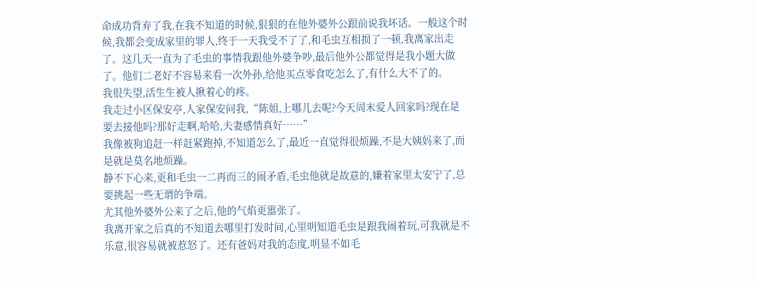命成功背弃了我,在我不知道的时候,狠狠的在他外婆外公跟前说我坏话。一般这个时候,我都会变成家里的罪人,终于一天我受不了了,和毛虫互相损了一顿,我离家出走了。这几天一直为了毛虫的事情我跟他外婆争吵,最后他外公都觉得是我小题大做了。他们二老好不容易来看一次外孙,给他买点零食吃怎么了,有什么大不了的。
我很失望,活生生被人揪着心的疼。
我走过小区保安亭,人家保安问我,“陈姐,上哪儿去呢?今天周末爱人回家吗?现在是要去接他吗?那好走啊,哈哈,夫妻感情真好……”
我像被狗追赶一样赶紧跑掉,不知道怎么了,最近一直觉得很烦躁,不是大姨妈来了,而是就是莫名地烦躁。
静不下心来,更和毛虫一二再而三的闹矛盾,毛虫他就是故意的,嫌着家里太安宁了,总要挑起一些无谓的争端。
尤其他外婆外公来了之后,他的气焰更嚣张了。
我离开家之后真的不知道去哪里打发时间,心里明知道毛虫是跟我闹着玩,可我就是不乐意,很容易就被惹怒了。还有爸妈对我的态度,明显不如毛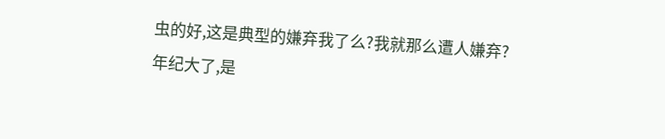虫的好,这是典型的嫌弃我了么?我就那么遭人嫌弃?
年纪大了,是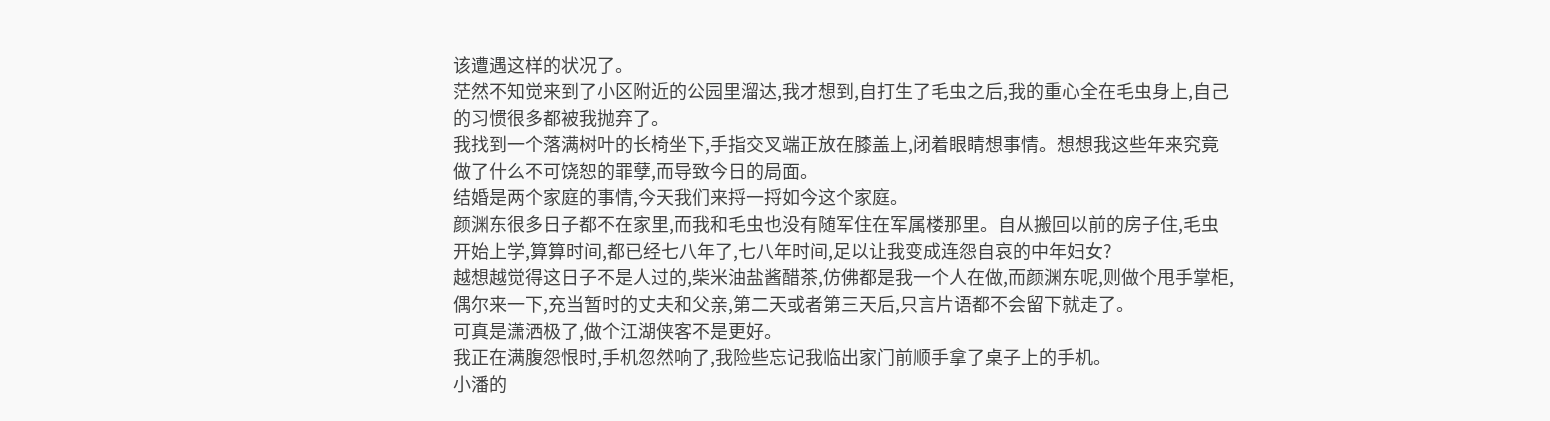该遭遇这样的状况了。
茫然不知觉来到了小区附近的公园里溜达,我才想到,自打生了毛虫之后,我的重心全在毛虫身上,自己的习惯很多都被我抛弃了。
我找到一个落满树叶的长椅坐下,手指交叉端正放在膝盖上,闭着眼睛想事情。想想我这些年来究竟做了什么不可饶恕的罪孽,而导致今日的局面。
结婚是两个家庭的事情,今天我们来捋一捋如今这个家庭。
颜渊东很多日子都不在家里,而我和毛虫也没有随军住在军属楼那里。自从搬回以前的房子住,毛虫开始上学,算算时间,都已经七八年了,七八年时间,足以让我变成连怨自哀的中年妇女?
越想越觉得这日子不是人过的,柴米油盐酱醋茶,仿佛都是我一个人在做,而颜渊东呢,则做个甩手掌柜,偶尔来一下,充当暂时的丈夫和父亲,第二天或者第三天后,只言片语都不会留下就走了。
可真是潇洒极了,做个江湖侠客不是更好。
我正在满腹怨恨时,手机忽然响了,我险些忘记我临出家门前顺手拿了桌子上的手机。
小潘的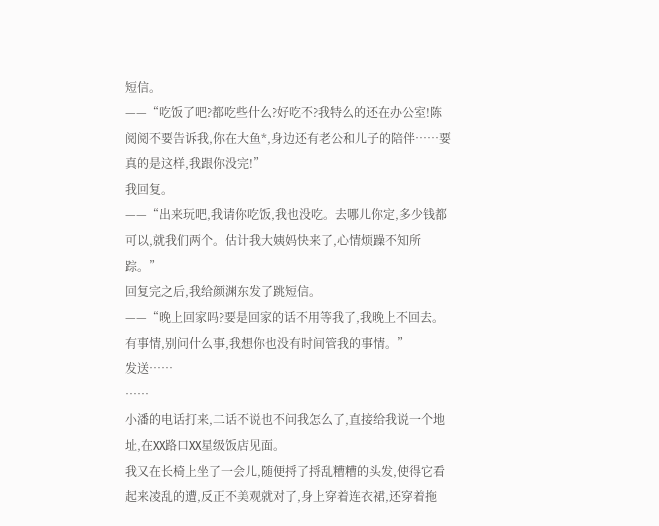短信。
——“吃饭了吧?都吃些什么?好吃不?我特么的还在办公室!陈阅阅不要告诉我,你在大鱼*,身边还有老公和儿子的陪伴……要真的是这样,我跟你没完!”
我回复。
——“出来玩吧,我请你吃饭,我也没吃。去哪儿你定,多少钱都可以,就我们两个。估计我大姨妈快来了,心情烦躁不知所踪。”
回复完之后,我给颜渊东发了跳短信。
——“晚上回家吗?要是回家的话不用等我了,我晚上不回去。有事情,别问什么事,我想你也没有时间管我的事情。”
发送……
……
小潘的电话打来,二话不说也不问我怎么了,直接给我说一个地址,在XX路口XX星级饭店见面。
我又在长椅上坐了一会儿,随便捋了捋乱糟糟的头发,使得它看起来凌乱的遭,反正不美观就对了,身上穿着连衣裙,还穿着拖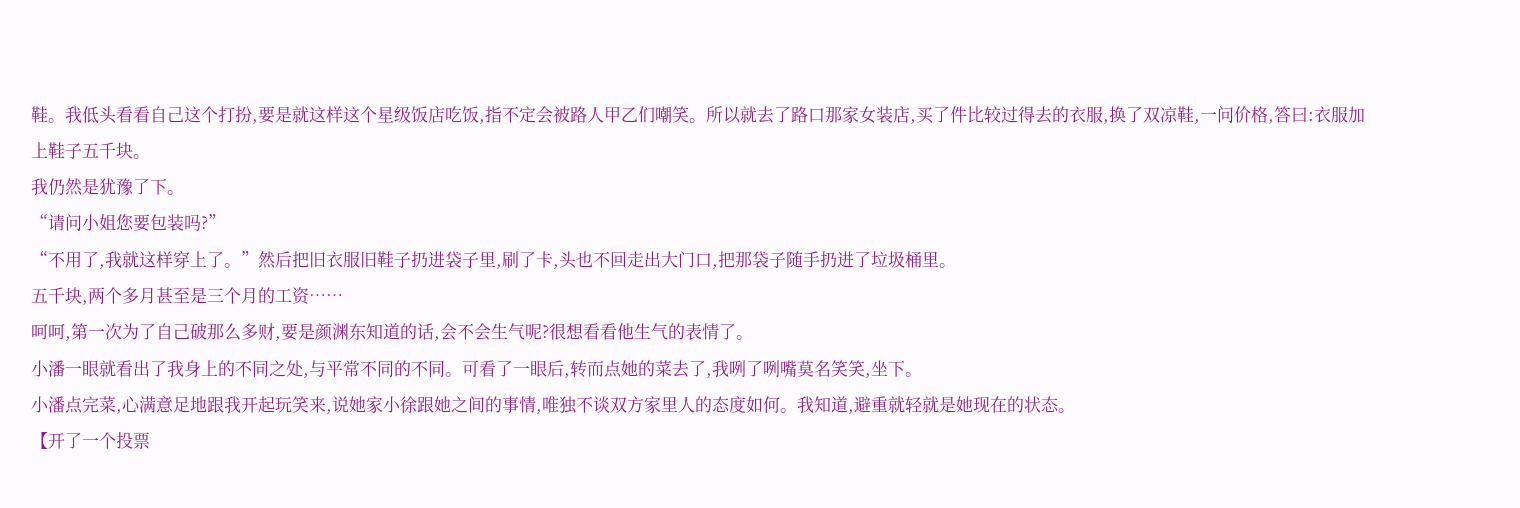鞋。我低头看看自己这个打扮,要是就这样这个星级饭店吃饭,指不定会被路人甲乙们嘲笑。所以就去了路口那家女装店,买了件比较过得去的衣服,换了双凉鞋,一问价格,答曰:衣服加上鞋子五千块。
我仍然是犹豫了下。
“请问小姐您要包装吗?”
“不用了,我就这样穿上了。”然后把旧衣服旧鞋子扔进袋子里,刷了卡,头也不回走出大门口,把那袋子随手扔进了垃圾桶里。
五千块,两个多月甚至是三个月的工资……
呵呵,第一次为了自己破那么多财,要是颜渊东知道的话,会不会生气呢?很想看看他生气的表情了。
小潘一眼就看出了我身上的不同之处,与平常不同的不同。可看了一眼后,转而点她的菜去了,我咧了咧嘴莫名笑笑,坐下。
小潘点完菜,心满意足地跟我开起玩笑来,说她家小徐跟她之间的事情,唯独不谈双方家里人的态度如何。我知道,避重就轻就是她现在的状态。
【开了一个投票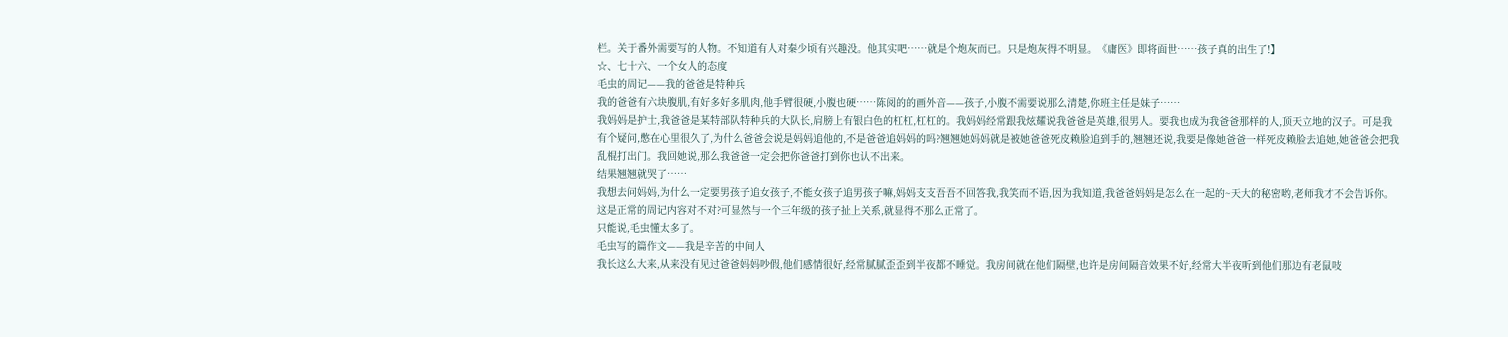栏。关于番外需要写的人物。不知道有人对秦少顷有兴趣没。他其实吧……就是个炮灰而已。只是炮灰得不明显。《庸医》即将面世……孩子真的出生了!】
☆、七十六、一个女人的态度
毛虫的周记——我的爸爸是特种兵
我的爸爸有六块腹肌,有好多好多肌肉,他手臂很硬,小腹也硬……陈阅的的画外音——孩子,小腹不需要说那么清楚,你班主任是妹子……
我妈妈是护士,我爸爸是某特部队特种兵的大队长,肩膀上有银白色的杠杠,杠杠的。我妈妈经常跟我炫耀说我爸爸是英雄,很男人。要我也成为我爸爸那样的人,顶天立地的汉子。可是我有个疑问,憋在心里很久了,为什么爸爸会说是妈妈追他的,不是爸爸追妈妈的吗?翘翘她妈妈就是被她爸爸死皮赖脸追到手的,翘翘还说,我要是像她爸爸一样死皮赖脸去追她,她爸爸会把我乱棍打出门。我回她说,那么我爸爸一定会把你爸爸打到你也认不出来。
结果翘翘就哭了……
我想去问妈妈,为什么一定要男孩子追女孩子,不能女孩子追男孩子嘛,妈妈支支吾吾不回答我,我笑而不语,因为我知道,我爸爸妈妈是怎么在一起的~天大的秘密哟,老师我才不会告诉你。
这是正常的周记内容对不对?可显然与一个三年级的孩子扯上关系,就显得不那么正常了。
只能说,毛虫懂太多了。
毛虫写的篇作文——我是辛苦的中间人
我长这么大来,从来没有见过爸爸妈妈吵假,他们感情很好,经常腻腻歪歪到半夜都不睡觉。我房间就在他们隔壁,也许是房间隔音效果不好,经常大半夜听到他们那边有老鼠吱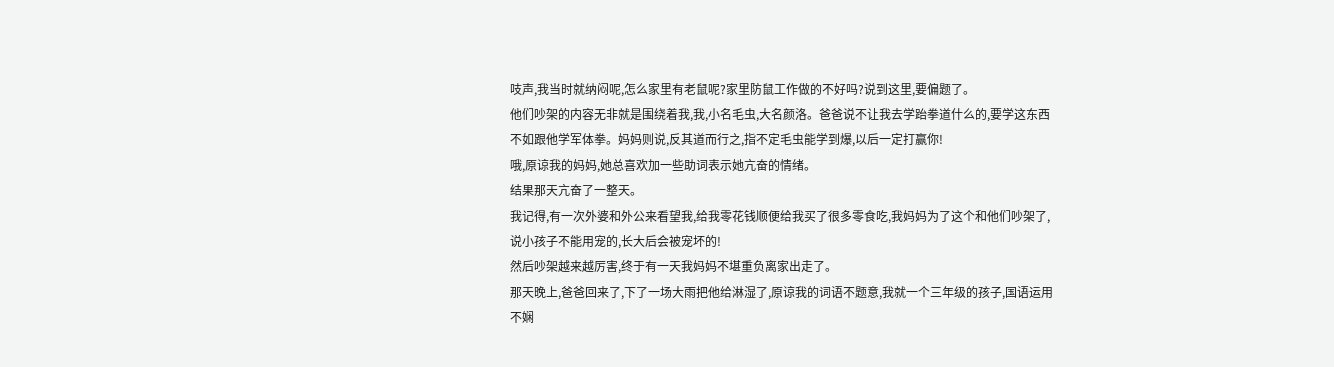吱声,我当时就纳闷呢,怎么家里有老鼠呢?家里防鼠工作做的不好吗?说到这里,要偏题了。
他们吵架的内容无非就是围绕着我,我,小名毛虫,大名颜洛。爸爸说不让我去学跆拳道什么的,要学这东西不如跟他学军体拳。妈妈则说,反其道而行之,指不定毛虫能学到爆,以后一定打赢你!
哦,原谅我的妈妈,她总喜欢加一些助词表示她亢奋的情绪。
结果那天亢奋了一整天。
我记得,有一次外婆和外公来看望我,给我零花钱顺便给我买了很多零食吃,我妈妈为了这个和他们吵架了,说小孩子不能用宠的,长大后会被宠坏的!
然后吵架越来越厉害,终于有一天我妈妈不堪重负离家出走了。
那天晚上,爸爸回来了,下了一场大雨把他给淋湿了,原谅我的词语不题意,我就一个三年级的孩子,国语运用不娴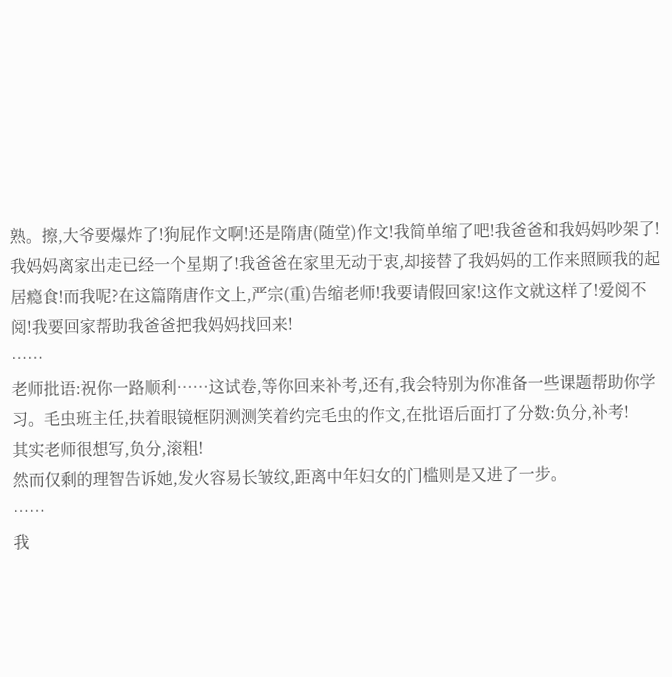熟。擦,大爷要爆炸了!狗屁作文啊!还是隋唐(随堂)作文!我简单缩了吧!我爸爸和我妈妈吵架了!我妈妈离家出走已经一个星期了!我爸爸在家里无动于衷,却接替了我妈妈的工作来照顾我的起居瘾食!而我呢?在这篇隋唐作文上,严宗(重)告缩老师!我要请假回家!这作文就这样了!爱阅不阅!我要回家帮助我爸爸把我妈妈找回来!
……
老师批语:祝你一路顺利……这试卷,等你回来补考,还有,我会特别为你准备一些课题帮助你学习。毛虫班主任,扶着眼镜框阴测测笑着约完毛虫的作文,在批语后面打了分数:负分,补考!
其实老师很想写,负分,滚粗!
然而仅剩的理智告诉她,发火容易长皱纹,距离中年妇女的门槛则是又进了一步。
……
我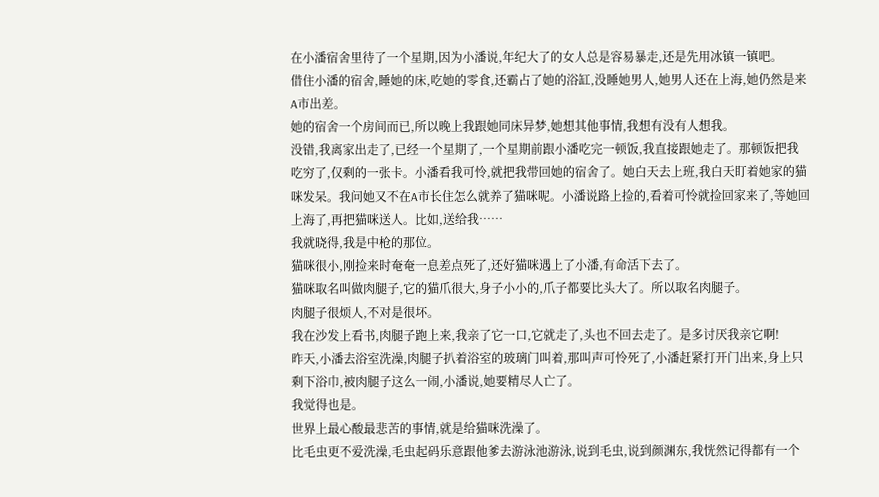在小潘宿舍里待了一个星期,因为小潘说,年纪大了的女人总是容易暴走,还是先用冰镇一镇吧。
借住小潘的宿舍,睡她的床,吃她的零食,还霸占了她的浴缸,没睡她男人,她男人还在上海,她仍然是来A市出差。
她的宿舍一个房间而已,所以晚上我跟她同床异梦,她想其他事情,我想有没有人想我。
没错,我离家出走了,已经一个星期了,一个星期前跟小潘吃完一顿饭,我直接跟她走了。那顿饭把我吃穷了,仅剩的一张卡。小潘看我可怜,就把我带回她的宿舍了。她白天去上班,我白天盯着她家的猫咪发呆。我问她又不在A市长住怎么就养了猫咪呢。小潘说路上捡的,看着可怜就捡回家来了,等她回上海了,再把猫咪送人。比如,送给我……
我就晓得,我是中枪的那位。
猫咪很小,刚捡来时奄奄一息差点死了,还好猫咪遇上了小潘,有命活下去了。
猫咪取名叫做肉腿子,它的猫爪很大,身子小小的,爪子都要比头大了。所以取名肉腿子。
肉腿子很烦人,不对是很坏。
我在沙发上看书,肉腿子跑上来,我亲了它一口,它就走了,头也不回去走了。是多讨厌我亲它啊!
昨天,小潘去浴室洗澡,肉腿子扒着浴室的玻璃门叫着,那叫声可怜死了,小潘赶紧打开门出来,身上只剩下浴巾,被肉腿子这么一闹,小潘说,她要精尽人亡了。
我觉得也是。
世界上最心酸最悲苦的事情,就是给猫咪洗澡了。
比毛虫更不爱洗澡,毛虫起码乐意跟他爹去游泳池游泳,说到毛虫,说到颜渊东,我恍然记得都有一个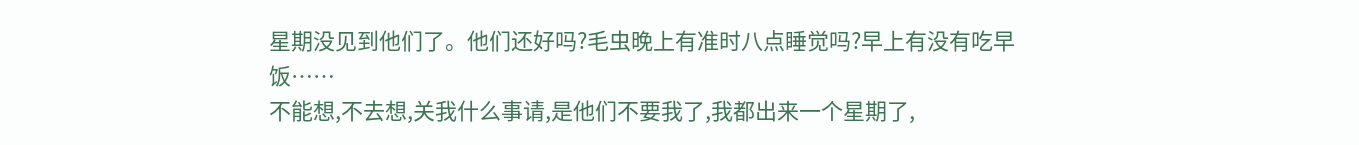星期没见到他们了。他们还好吗?毛虫晚上有准时八点睡觉吗?早上有没有吃早饭……
不能想,不去想,关我什么事请,是他们不要我了,我都出来一个星期了,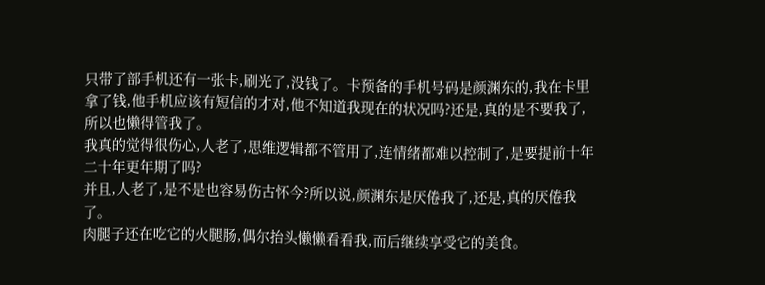只带了部手机还有一张卡,刷光了,没钱了。卡预备的手机号码是颜渊东的,我在卡里拿了钱,他手机应该有短信的才对,他不知道我现在的状况吗?还是,真的是不要我了,所以也懒得管我了。
我真的觉得很伤心,人老了,思维逻辑都不管用了,连情绪都难以控制了,是要提前十年二十年更年期了吗?
并且,人老了,是不是也容易伤古怀今?所以说,颜渊东是厌倦我了,还是,真的厌倦我了。
肉腿子还在吃它的火腿肠,偶尔抬头懒懒看看我,而后继续享受它的美食。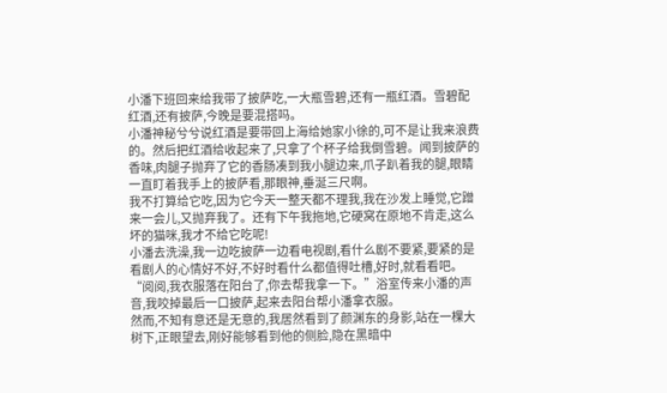小潘下班回来给我带了披萨吃,一大瓶雪碧,还有一瓶红酒。雪碧配红酒,还有披萨,今晚是要混搭吗。
小潘神秘兮兮说红酒是要带回上海给她家小徐的,可不是让我来浪费的。然后把红酒给收起来了,只拿了个杯子给我倒雪碧。闻到披萨的香味,肉腿子抛弃了它的香肠凑到我小腿边来,爪子趴着我的腿,眼睛一直盯着我手上的披萨看,那眼神,垂涎三尺啊。
我不打算给它吃,因为它今天一整天都不理我,我在沙发上睡觉,它蹭来一会儿,又抛弃我了。还有下午我拖地,它硬窝在原地不肯走,这么坏的猫咪,我才不给它吃呢!
小潘去洗澡,我一边吃披萨一边看电视剧,看什么剧不要紧,要紧的是看剧人的心情好不好,不好时看什么都值得吐槽,好时,就看看吧。
“阅阅,我衣服落在阳台了,你去帮我拿一下。”浴室传来小潘的声音,我咬掉最后一口披萨,起来去阳台帮小潘拿衣服。
然而,不知有意还是无意的,我居然看到了颜渊东的身影,站在一棵大树下,正眼望去,刚好能够看到他的侧脸,隐在黑暗中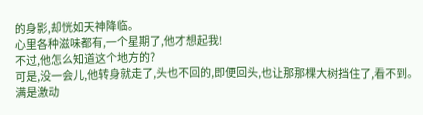的身影,却恍如天神降临。
心里各种滋味都有,一个星期了,他才想起我!
不过,他怎么知道这个地方的?
可是,没一会儿,他转身就走了,头也不回的,即便回头,也让那那棵大树挡住了,看不到。满是激动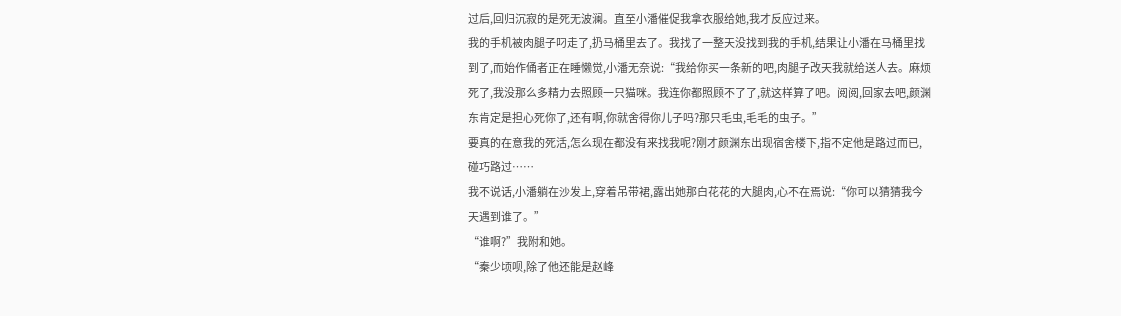过后,回归沉寂的是死无波澜。直至小潘催促我拿衣服给她,我才反应过来。
我的手机被肉腿子叼走了,扔马桶里去了。我找了一整天没找到我的手机,结果让小潘在马桶里找到了,而始作俑者正在睡懒觉,小潘无奈说:“我给你买一条新的吧,肉腿子改天我就给送人去。麻烦死了,我没那么多精力去照顾一只猫咪。我连你都照顾不了了,就这样算了吧。阅阅,回家去吧,颜渊东肯定是担心死你了,还有啊,你就舍得你儿子吗?那只毛虫,毛毛的虫子。”
要真的在意我的死活,怎么现在都没有来找我呢?刚才颜渊东出现宿舍楼下,指不定他是路过而已,碰巧路过……
我不说话,小潘躺在沙发上,穿着吊带裙,露出她那白花花的大腿肉,心不在焉说:“你可以猜猜我今天遇到谁了。”
“谁啊?”我附和她。
“秦少顷呗,除了他还能是赵峰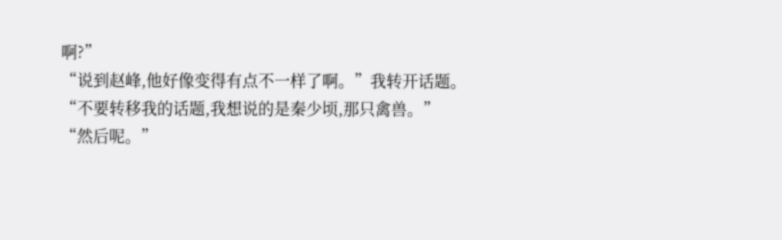啊?”
“说到赵峰,他好像变得有点不一样了啊。”我转开话题。
“不要转移我的话题,我想说的是秦少顷,那只禽兽。”
“然后呢。”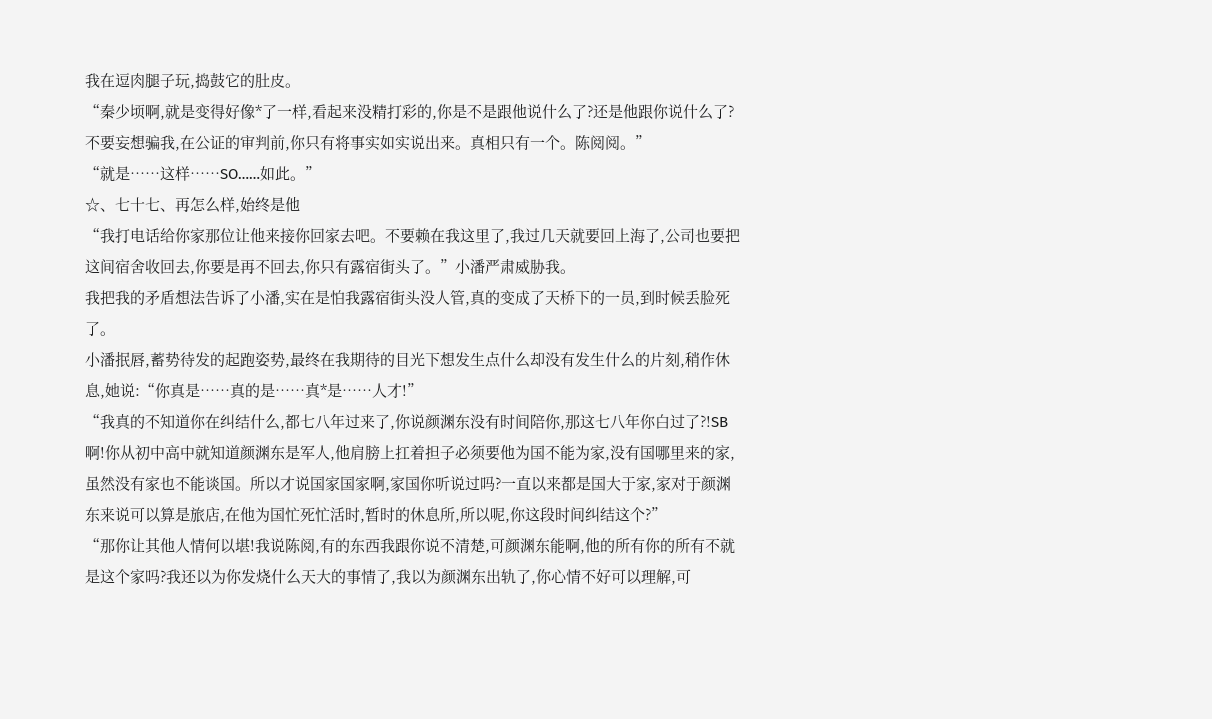我在逗肉腿子玩,捣鼓它的肚皮。
“秦少顷啊,就是变得好像*了一样,看起来没精打彩的,你是不是跟他说什么了?还是他跟你说什么了?不要妄想骗我,在公证的审判前,你只有将事实如实说出来。真相只有一个。陈阅阅。”
“就是……这样……SO……如此。”
☆、七十七、再怎么样,始终是他
“我打电话给你家那位让他来接你回家去吧。不要赖在我这里了,我过几天就要回上海了,公司也要把这间宿舍收回去,你要是再不回去,你只有露宿街头了。”小潘严肃威胁我。
我把我的矛盾想法告诉了小潘,实在是怕我露宿街头没人管,真的变成了天桥下的一员,到时候丢脸死了。
小潘抿唇,蓄势待发的起跑姿势,最终在我期待的目光下想发生点什么却没有发生什么的片刻,稍作休息,她说:“你真是……真的是……真*是……人才!”
“我真的不知道你在纠结什么,都七八年过来了,你说颜渊东没有时间陪你,那这七八年你白过了?!SB啊!你从初中高中就知道颜渊东是军人,他肩膀上扛着担子必须要他为国不能为家,没有国哪里来的家,虽然没有家也不能谈国。所以才说国家国家啊,家国你听说过吗?一直以来都是国大于家,家对于颜渊东来说可以算是旅店,在他为国忙死忙活时,暂时的休息所,所以呢,你这段时间纠结这个?”
“那你让其他人情何以堪!我说陈阅,有的东西我跟你说不清楚,可颜渊东能啊,他的所有你的所有不就是这个家吗?我还以为你发烧什么天大的事情了,我以为颜渊东出轨了,你心情不好可以理解,可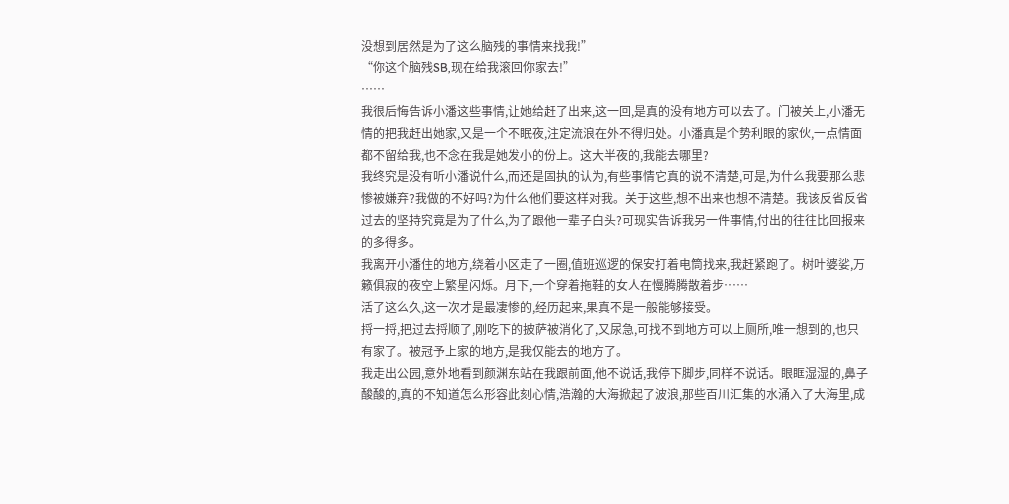没想到居然是为了这么脑残的事情来找我!”
“你这个脑残SB,现在给我滚回你家去!”
……
我很后悔告诉小潘这些事情,让她给赶了出来,这一回,是真的没有地方可以去了。门被关上,小潘无情的把我赶出她家,又是一个不眠夜,注定流浪在外不得归处。小潘真是个势利眼的家伙,一点情面都不留给我,也不念在我是她发小的份上。这大半夜的,我能去哪里?
我终究是没有听小潘说什么,而还是固执的认为,有些事情它真的说不清楚,可是,为什么我要那么悲惨被嫌弃?我做的不好吗?为什么他们要这样对我。关于这些,想不出来也想不清楚。我该反省反省过去的坚持究竟是为了什么,为了跟他一辈子白头?可现实告诉我另一件事情,付出的往往比回报来的多得多。
我离开小潘住的地方,绕着小区走了一圈,值班巡逻的保安打着电筒找来,我赶紧跑了。树叶婆娑,万籁俱寂的夜空上繁星闪烁。月下,一个穿着拖鞋的女人在慢腾腾散着步……
活了这么久,这一次才是最凄惨的,经历起来,果真不是一般能够接受。
捋一捋,把过去捋顺了,刚吃下的披萨被消化了,又尿急,可找不到地方可以上厕所,唯一想到的,也只有家了。被冠予上家的地方,是我仅能去的地方了。
我走出公园,意外地看到颜渊东站在我跟前面,他不说话,我停下脚步,同样不说话。眼眶湿湿的,鼻子酸酸的,真的不知道怎么形容此刻心情,浩瀚的大海掀起了波浪,那些百川汇集的水涌入了大海里,成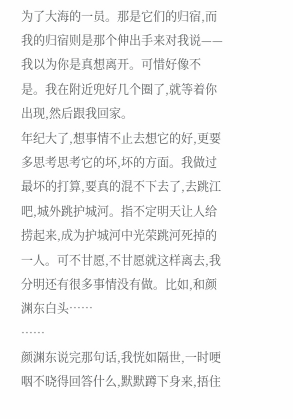为了大海的一员。那是它们的归宿,而我的归宿则是那个伸出手来对我说——我以为你是真想离开。可惜好像不是。我在附近兜好几个圈了,就等着你出现,然后跟我回家。
年纪大了,想事情不止去想它的好,更要多思考思考它的坏,坏的方面。我做过最坏的打算,要真的混不下去了,去跳江吧,城外跳护城河。指不定明天让人给捞起来,成为护城河中光荣跳河死掉的一人。可不甘愿,不甘愿就这样离去,我分明还有很多事情没有做。比如,和颜渊东白头……
……
颜渊东说完那句话,我恍如隔世,一时哽咽不晓得回答什么,默默蹲下身来,捂住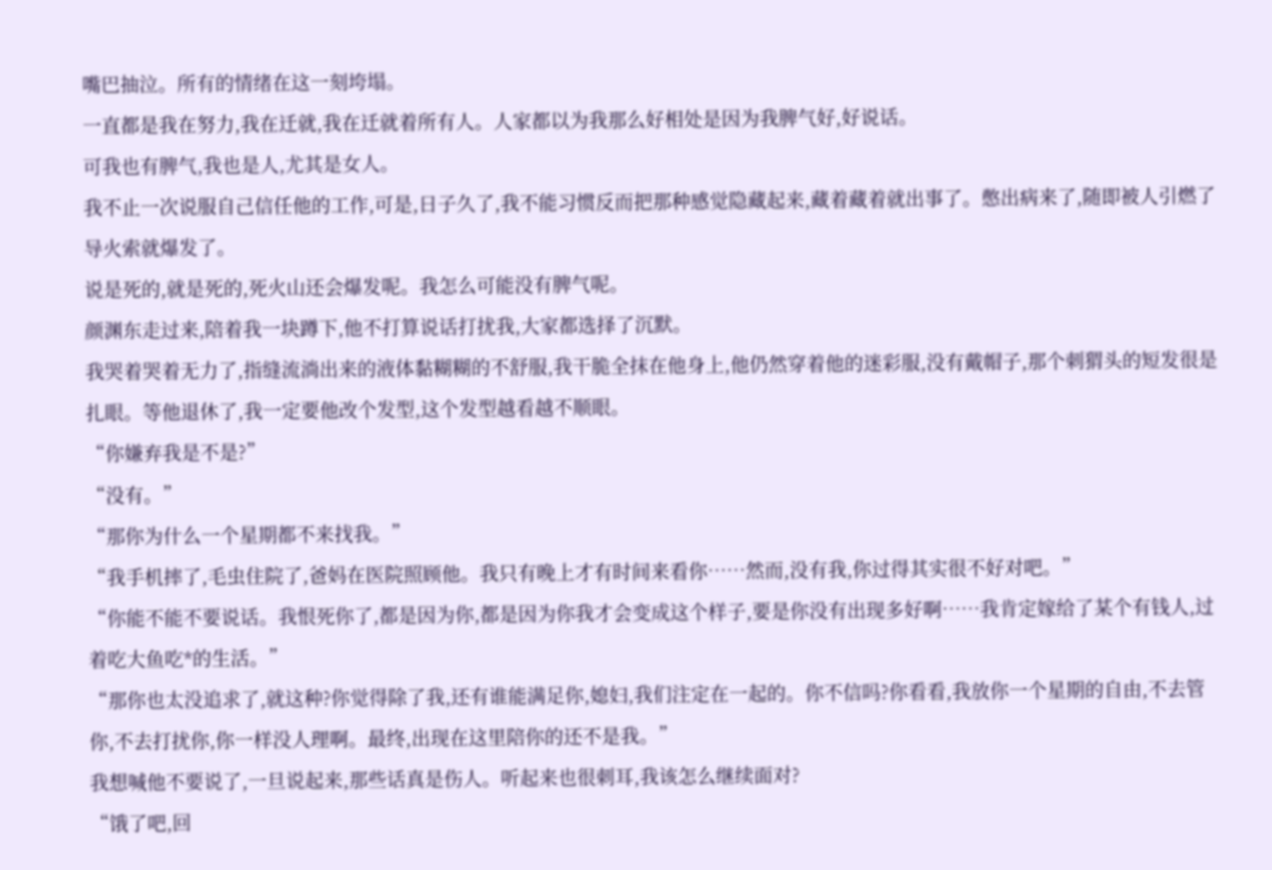嘴巴抽泣。所有的情绪在这一刻垮塌。
一直都是我在努力,我在迁就,我在迁就着所有人。人家都以为我那么好相处是因为我脾气好,好说话。
可我也有脾气,我也是人,尤其是女人。
我不止一次说服自己信任他的工作,可是,日子久了,我不能习惯反而把那种感觉隐藏起来,藏着藏着就出事了。憋出病来了,随即被人引燃了导火索就爆发了。
说是死的,就是死的,死火山还会爆发呢。我怎么可能没有脾气呢。
颜渊东走过来,陪着我一块蹲下,他不打算说话打扰我,大家都选择了沉默。
我哭着哭着无力了,指缝流淌出来的液体黏糊糊的不舒服,我干脆全抹在他身上,他仍然穿着他的迷彩服,没有戴帽子,那个刺猬头的短发很是扎眼。等他退休了,我一定要他改个发型,这个发型越看越不顺眼。
“你嫌弃我是不是?”
“没有。”
“那你为什么一个星期都不来找我。”
“我手机摔了,毛虫住院了,爸妈在医院照顾他。我只有晚上才有时间来看你……然而,没有我,你过得其实很不好对吧。”
“你能不能不要说话。我恨死你了,都是因为你,都是因为你我才会变成这个样子,要是你没有出现多好啊……我肯定嫁给了某个有钱人,过着吃大鱼吃*的生活。”
“那你也太没追求了,就这种?你觉得除了我,还有谁能满足你,媳妇,我们注定在一起的。你不信吗?你看看,我放你一个星期的自由,不去管你,不去打扰你,你一样没人理啊。最终,出现在这里陪你的还不是我。”
我想喊他不要说了,一旦说起来,那些话真是伤人。听起来也很刺耳,我该怎么继续面对?
“饿了吧,回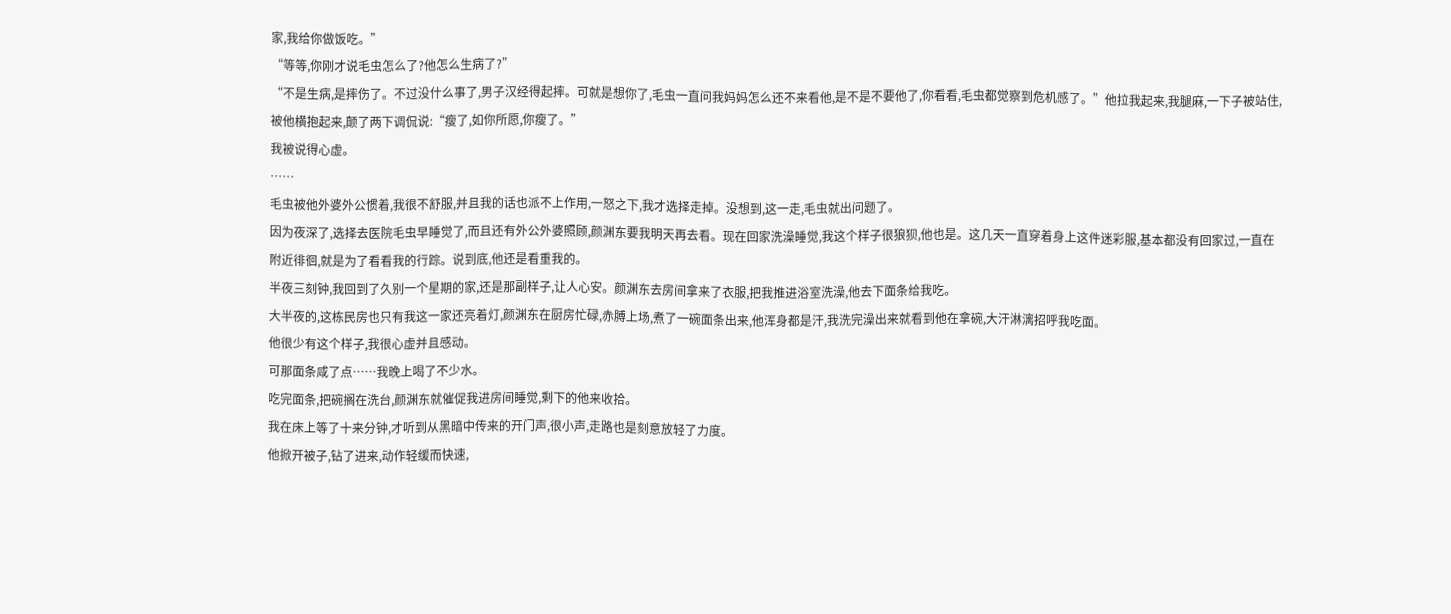家,我给你做饭吃。”
“等等,你刚才说毛虫怎么了?他怎么生病了?”
“不是生病,是摔伤了。不过没什么事了,男子汉经得起摔。可就是想你了,毛虫一直问我妈妈怎么还不来看他,是不是不要他了,你看看,毛虫都觉察到危机感了。”他拉我起来,我腿麻,一下子被站住,被他横抱起来,颠了两下调侃说:“瘦了,如你所愿,你瘦了。”
我被说得心虚。
……
毛虫被他外婆外公惯着,我很不舒服,并且我的话也派不上作用,一怒之下,我才选择走掉。没想到,这一走,毛虫就出问题了。
因为夜深了,选择去医院毛虫早睡觉了,而且还有外公外婆照顾,颜渊东要我明天再去看。现在回家洗澡睡觉,我这个样子很狼狈,他也是。这几天一直穿着身上这件迷彩服,基本都没有回家过,一直在附近徘徊,就是为了看看我的行踪。说到底,他还是看重我的。
半夜三刻钟,我回到了久别一个星期的家,还是那副样子,让人心安。颜渊东去房间拿来了衣服,把我推进浴室洗澡,他去下面条给我吃。
大半夜的,这栋民房也只有我这一家还亮着灯,颜渊东在厨房忙碌,赤膊上场,煮了一碗面条出来,他浑身都是汗,我洗完澡出来就看到他在拿碗,大汗淋漓招呼我吃面。
他很少有这个样子,我很心虚并且感动。
可那面条咸了点……我晚上喝了不少水。
吃完面条,把碗搁在洗台,颜渊东就催促我进房间睡觉,剩下的他来收拾。
我在床上等了十来分钟,才听到从黑暗中传来的开门声,很小声,走路也是刻意放轻了力度。
他掀开被子,钻了进来,动作轻缓而快速,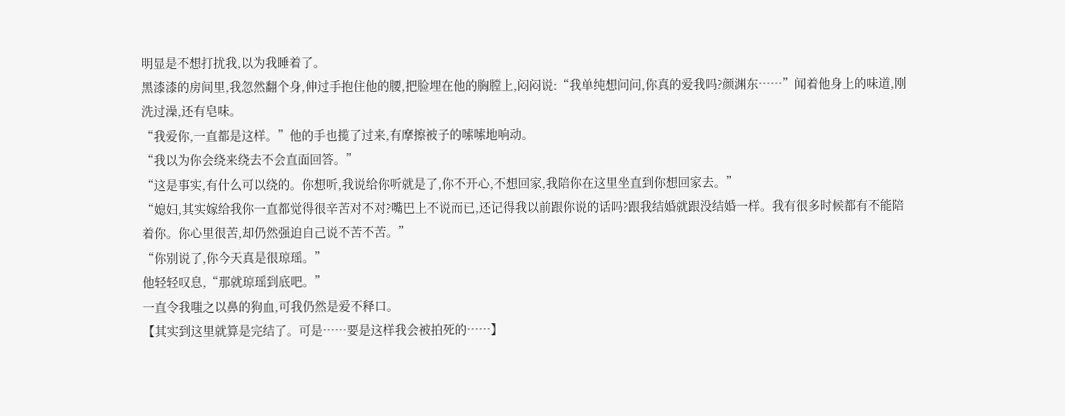明显是不想打扰我,以为我睡着了。
黑漆漆的房间里,我忽然翻个身,伸过手抱住他的腰,把脸埋在他的胸膛上,闷闷说:“我单纯想问问,你真的爱我吗?颜渊东……”闻着他身上的味道,刚洗过澡,还有皂味。
“我爱你,一直都是这样。”他的手也揽了过来,有摩擦被子的嗦嗦地响动。
“我以为你会绕来绕去不会直面回答。”
“这是事实,有什么可以绕的。你想听,我说给你听就是了,你不开心,不想回家,我陪你在这里坐直到你想回家去。”
“媳妇,其实嫁给我你一直都觉得很辛苦对不对?嘴巴上不说而已,还记得我以前跟你说的话吗?跟我结婚就跟没结婚一样。我有很多时候都有不能陪着你。你心里很苦,却仍然强迫自己说不苦不苦。”
“你别说了,你今天真是很琼瑶。”
他轻轻叹息,“那就琼瑶到底吧。”
一直令我嗤之以鼻的狗血,可我仍然是爱不释口。
【其实到这里就算是完结了。可是……要是这样我会被拍死的……】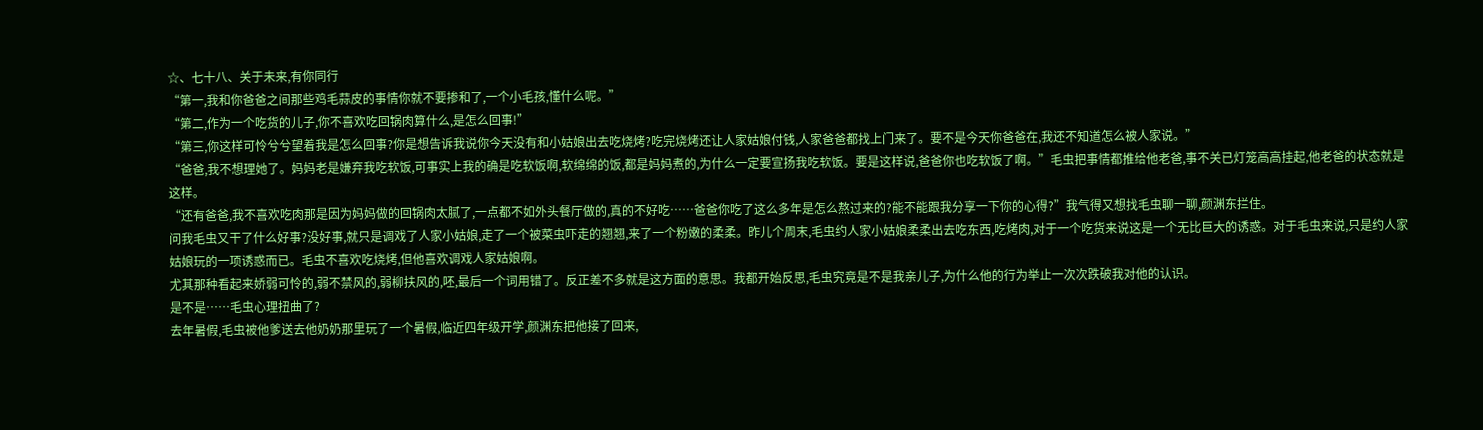☆、七十八、关于未来,有你同行
“第一,我和你爸爸之间那些鸡毛蒜皮的事情你就不要掺和了,一个小毛孩,懂什么呢。”
“第二,作为一个吃货的儿子,你不喜欢吃回锅肉算什么,是怎么回事!”
“第三,你这样可怜兮兮望着我是怎么回事?你是想告诉我说你今天没有和小姑娘出去吃烧烤?吃完烧烤还让人家姑娘付钱,人家爸爸都找上门来了。要不是今天你爸爸在,我还不知道怎么被人家说。”
“爸爸,我不想理她了。妈妈老是嫌弃我吃软饭,可事实上我的确是吃软饭啊,软绵绵的饭,都是妈妈煮的,为什么一定要宣扬我吃软饭。要是这样说,爸爸你也吃软饭了啊。”毛虫把事情都推给他老爸,事不关已灯笼高高挂起,他老爸的状态就是这样。
“还有爸爸,我不喜欢吃肉那是因为妈妈做的回锅肉太腻了,一点都不如外头餐厅做的,真的不好吃……爸爸你吃了这么多年是怎么熬过来的?能不能跟我分享一下你的心得?”我气得又想找毛虫聊一聊,颜渊东拦住。
问我毛虫又干了什么好事?没好事,就只是调戏了人家小姑娘,走了一个被菜虫吓走的翘翘,来了一个粉嫩的柔柔。昨儿个周末,毛虫约人家小姑娘柔柔出去吃东西,吃烤肉,对于一个吃货来说这是一个无比巨大的诱惑。对于毛虫来说,只是约人家姑娘玩的一项诱惑而已。毛虫不喜欢吃烧烤,但他喜欢调戏人家姑娘啊。
尤其那种看起来娇弱可怜的,弱不禁风的,弱柳扶风的,呸,最后一个词用错了。反正差不多就是这方面的意思。我都开始反思,毛虫究竟是不是我亲儿子,为什么他的行为举止一次次跌破我对他的认识。
是不是……毛虫心理扭曲了?
去年暑假,毛虫被他爹送去他奶奶那里玩了一个暑假,临近四年级开学,颜渊东把他接了回来,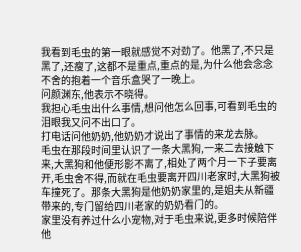我看到毛虫的第一眼就感觉不对劲了。他黑了,不只是黑了,还瘦了,这都不是重点,重点的是,为什么他会念念不舍的抱着一个音乐盒哭了一晚上。
问颜渊东,他表示不晓得。
我担心毛虫出什么事情,想问他怎么回事,可看到毛虫的泪眼我又问不出口了。
打电话问他奶奶,他奶奶才说出了事情的来龙去脉。
毛虫在那段时间里认识了一条大黑狗,一来二去接触下来,大黑狗和他便形影不离了,相处了两个月一下子要离开,毛虫舍不得,而就在毛虫要离开四川老家时,大黑狗被车撞死了。那条大黑狗是他奶奶家里的,是姐夫从新疆带来的,专门留给四川老家的奶奶看门的。
家里没有养过什么小宠物,对于毛虫来说,更多时候陪伴他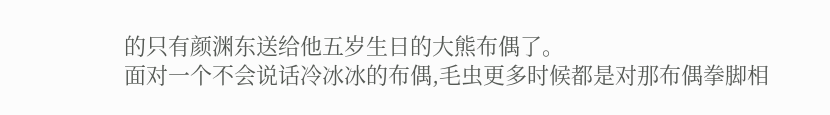的只有颜渊东送给他五岁生日的大熊布偶了。
面对一个不会说话冷冰冰的布偶,毛虫更多时候都是对那布偶拳脚相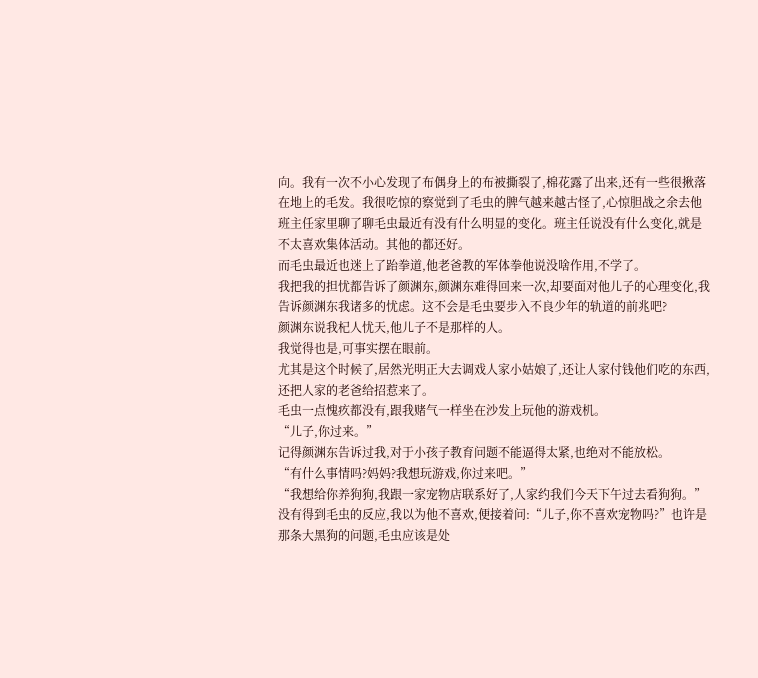向。我有一次不小心发现了布偶身上的布被撕裂了,棉花露了出来,还有一些很揪落在地上的毛发。我很吃惊的察觉到了毛虫的脾气越来越古怪了,心惊胆战之余去他班主任家里聊了聊毛虫最近有没有什么明显的变化。班主任说没有什么变化,就是不太喜欢集体活动。其他的都还好。
而毛虫最近也迷上了跆拳道,他老爸教的军体拳他说没啥作用,不学了。
我把我的担忧都告诉了颜渊东,颜渊东难得回来一次,却要面对他儿子的心理变化,我告诉颜渊东我诸多的忧虑。这不会是毛虫要步入不良少年的轨道的前兆吧?
颜渊东说我杞人忧天,他儿子不是那样的人。
我觉得也是,可事实摆在眼前。
尤其是这个时候了,居然光明正大去调戏人家小姑娘了,还让人家付钱他们吃的东西,还把人家的老爸给招惹来了。
毛虫一点愧疚都没有,跟我赌气一样坐在沙发上玩他的游戏机。
“儿子,你过来。”
记得颜渊东告诉过我,对于小孩子教育问题不能逼得太紧,也绝对不能放松。
“有什么事情吗?妈妈?我想玩游戏,你过来吧。”
“我想给你养狗狗,我跟一家宠物店联系好了,人家约我们今天下午过去看狗狗。”没有得到毛虫的反应,我以为他不喜欢,便接着问:“儿子,你不喜欢宠物吗?”也许是那条大黑狗的问题,毛虫应该是处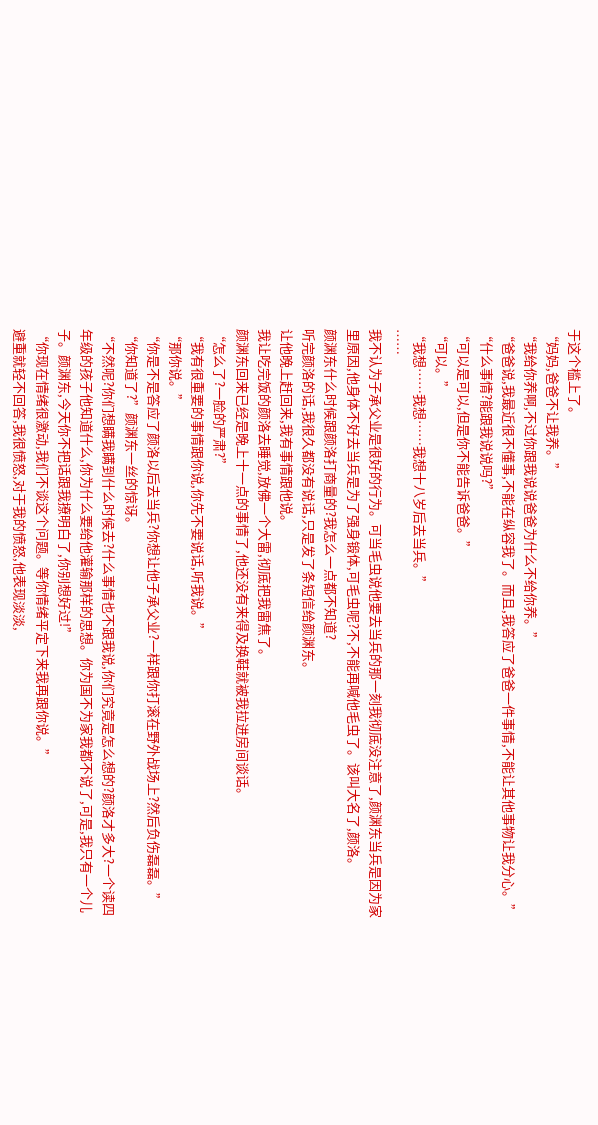于这个槛上了。
“妈妈,爸爸不让我养。”
“我给你养啊,不过你跟我说说爸爸为什么不给你养。”
“爸爸说,我最近很不懂事,不能在纵容我了。而且,我答应了爸爸一件事情,不能让其他事物让我分心。”
“什么事情?能跟我说说吗?”
“可以是可以,但是你不能告诉爸爸。”
“可以。”
“我想……我想……我想十八岁后去当兵。”
……
我不认为子承父业是很好的行为。可当毛虫说他要去当兵的那一刻我彻底没注意了,颜渊东当兵是因为家里原因,他身体不好去当兵是为了强身锻体,可毛虫呢?不,不能再喊他毛虫了。该叫大名了,颜洛。
颜渊东什么时候跟颜洛打商量的?我怎么一点都不知道?
听完颜洛的话,我很久都没有说话,只是发了条短信给颜渊东。
让他晚上赶回来,我有事情跟他说。
我让吃完饭的颜洛去睡觉,放佛一个大雷,彻底把我雷焦了。
颜渊东回来已经是晚上十一点的事情了,他还没有来得及换鞋就被我拉进房间谈话。
“怎么了?一脸的严肃?”
“我有很重要的事情跟你说,你先不要说话,听我说。”
“那你说。”
“你是不是答应了颜洛以后去当兵?你想让他子承父业?一样跟你打滚在野外战场上?然后负伤磊磊。”
“你知道了?”颜渊东一丝的惊讶。
“不然呢?你们想瞒我瞒到什么时候去?什么事情也不跟我说,你们究竟是怎么想的?颜洛才多大?一个读四年级的孩子他知道什么,你为什么要给他灌输那样的思想。你为国不为家我都不说了,可是,我只有一个儿子。颜渊东,今天你不把话跟我撩明白了,你别想好过!”
“你现在情绪很激动,我们不谈这个问题。等你情绪平定下来我再跟你说。”
避重就轻不回答,我很愤怒,对于我的愤怒,他表现淡淡,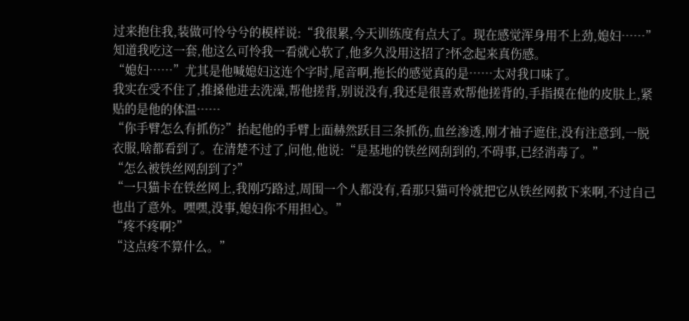过来抱住我,装做可怜兮兮的模样说:“我很累,今天训练度有点大了。现在感觉浑身用不上劲,媳妇……”
知道我吃这一套,他这么可怜我一看就心软了,他多久没用这招了?怀念起来真伤感。
“媳妇……”尤其是他喊媳妇这连个字时,尾音啊,拖长的感觉真的是……太对我口味了。
我实在受不住了,推搡他进去洗澡,帮他搓背,别说没有,我还是很喜欢帮他搓背的,手指摸在他的皮肤上,紧贴的是他的体温……
“你手臂怎么有抓伤?”抬起他的手臂上面赫然跃目三条抓伤,血丝渗透,刚才袖子遮住,没有注意到,一脱衣服,啥都看到了。在清楚不过了,问他,他说:“是基地的铁丝网刮到的,不碍事,已经消毒了。”
“怎么被铁丝网刮到了?”
“一只猫卡在铁丝网上,我刚巧路过,周围一个人都没有,看那只猫可怜就把它从铁丝网救下来啊,不过自己也出了意外。嘿嘿,没事,媳妇你不用担心。”
“疼不疼啊?”
“这点疼不算什么。”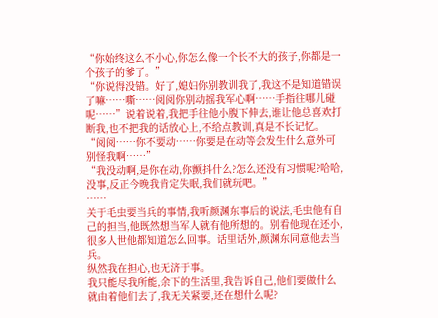“你始终这么不小心,你怎么像一个长不大的孩子,你都是一个孩子的爹了。”
“你说得没错。好了,媳妇你别教训我了,我这不是知道错误了嘛……嘶……阅阅你别动摇我军心啊……手指往哪儿碰呢……”说着说着,我把手往他小腹下伸去,谁让他总喜欢打断我,也不把我的话放心上,不给点教训,真是不长记忆。
“阅阅……你不要动……你要是在动等会发生什么意外可别怪我啊……”
“我没动啊,是你在动,你颤抖什么?怎么还没有习惯呢?哈哈,没事,反正今晚我肯定失眠,我们就玩吧。”
……
关于毛虫要当兵的事情,我听颜渊东事后的说法,毛虫他有自己的担当,他既然想当军人就有他所想的。别看他现在还小,很多人世他都知道怎么回事。话里话外,颜渊东同意他去当兵。
纵然我在担心,也无济于事。
我只能尽我所能,余下的生活里,我告诉自己,他们要做什么就由着他们去了,我无关紧要,还在想什么呢?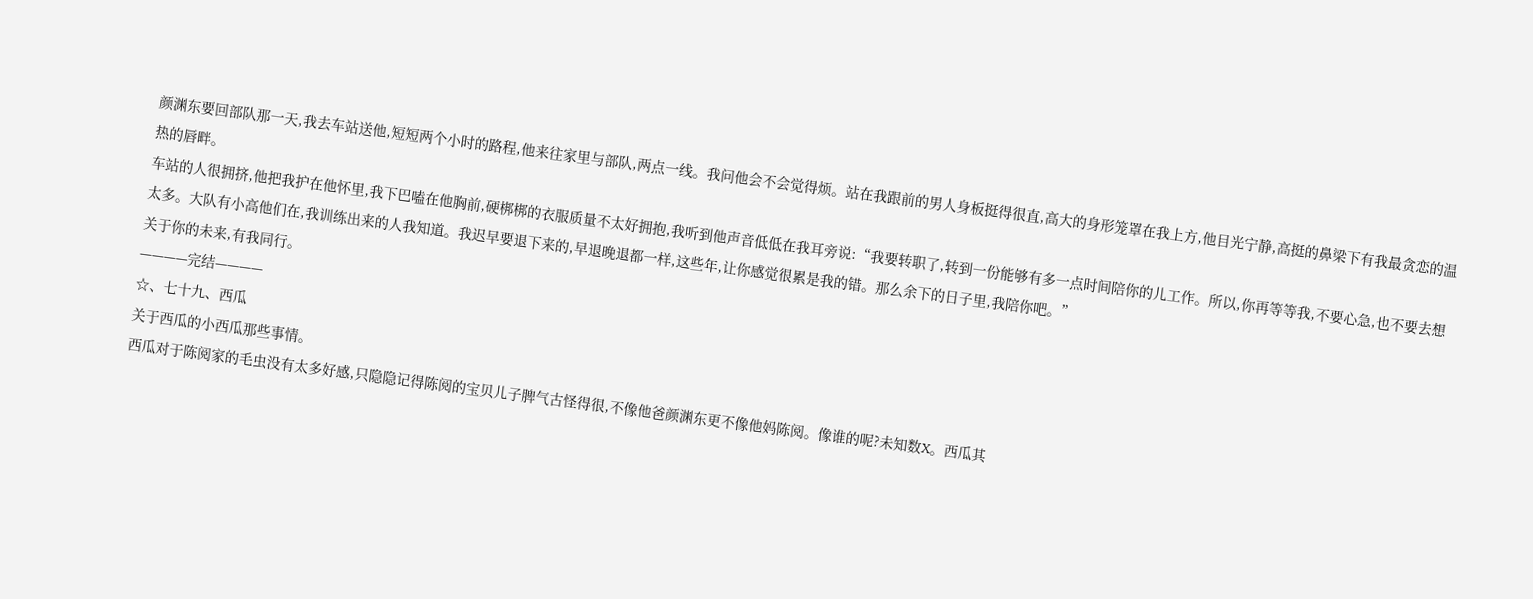颜渊东要回部队那一天,我去车站送他,短短两个小时的路程,他来往家里与部队,两点一线。我问他会不会觉得烦。站在我跟前的男人身板挺得很直,高大的身形笼罩在我上方,他目光宁静,高挺的鼻梁下有我最贪恋的温热的唇畔。
车站的人很拥挤,他把我护在他怀里,我下巴嗑在他胸前,硬梆梆的衣服质量不太好拥抱,我听到他声音低低在我耳旁说:“我要转职了,转到一份能够有多一点时间陪你的儿工作。所以,你再等等我,不要心急,也不要去想太多。大队有小高他们在,我训练出来的人我知道。我迟早要退下来的,早退晚退都一样,这些年,让你感觉很累是我的错。那么余下的日子里,我陪你吧。”
关于你的未来,有我同行。
————完结————
☆、七十九、西瓜
关于西瓜的小西瓜那些事情。
西瓜对于陈阅家的毛虫没有太多好感,只隐隐记得陈阅的宝贝儿子脾气古怪得很,不像他爸颜渊东更不像他妈陈阅。像谁的呢?未知数X。西瓜其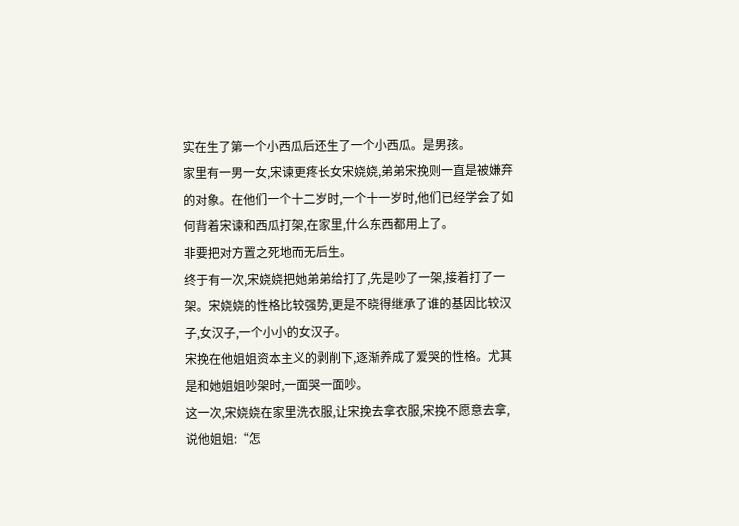实在生了第一个小西瓜后还生了一个小西瓜。是男孩。
家里有一男一女,宋谏更疼长女宋娆娆,弟弟宋挽则一直是被嫌弃的对象。在他们一个十二岁时,一个十一岁时,他们已经学会了如何背着宋谏和西瓜打架,在家里,什么东西都用上了。
非要把对方置之死地而无后生。
终于有一次,宋娆娆把她弟弟给打了,先是吵了一架,接着打了一架。宋娆娆的性格比较强势,更是不晓得继承了谁的基因比较汉子,女汉子,一个小小的女汉子。
宋挽在他姐姐资本主义的剥削下,逐渐养成了爱哭的性格。尤其是和她姐姐吵架时,一面哭一面吵。
这一次,宋娆娆在家里洗衣服,让宋挽去拿衣服,宋挽不愿意去拿,说他姐姐:“怎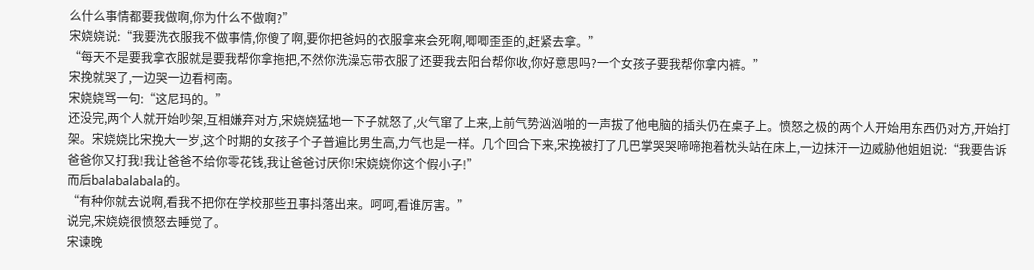么什么事情都要我做啊,你为什么不做啊?”
宋娆娆说:“我要洗衣服我不做事情,你傻了啊,要你把爸妈的衣服拿来会死啊,唧唧歪歪的,赶紧去拿。”
“每天不是要我拿衣服就是要我帮你拿拖把,不然你洗澡忘带衣服了还要我去阳台帮你收,你好意思吗?一个女孩子要我帮你拿内裤。”
宋挽就哭了,一边哭一边看柯南。
宋娆娆骂一句:“这尼玛的。”
还没完,两个人就开始吵架,互相嫌弃对方,宋娆娆猛地一下子就怒了,火气窜了上来,上前气势汹汹啪的一声拔了他电脑的插头仍在桌子上。愤怒之极的两个人开始用东西仍对方,开始打架。宋娆娆比宋挽大一岁,这个时期的女孩子个子普遍比男生高,力气也是一样。几个回合下来,宋挽被打了几巴掌哭哭啼啼抱着枕头站在床上,一边抹汗一边威胁他姐姐说:“我要告诉爸爸你又打我!我让爸爸不给你零花钱,我让爸爸讨厌你!宋娆娆你这个假小子!”
而后balabalabala的。
“有种你就去说啊,看我不把你在学校那些丑事抖落出来。呵呵,看谁厉害。”
说完,宋娆娆很愤怒去睡觉了。
宋谏晚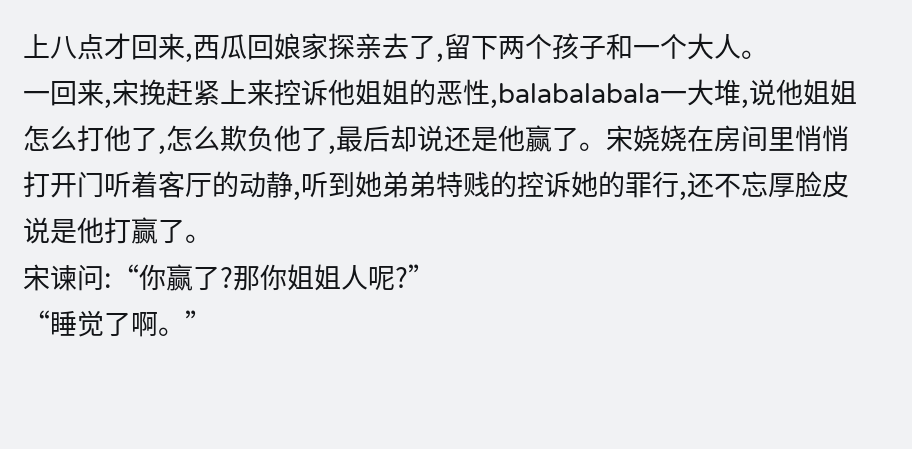上八点才回来,西瓜回娘家探亲去了,留下两个孩子和一个大人。
一回来,宋挽赶紧上来控诉他姐姐的恶性,balabalabala一大堆,说他姐姐怎么打他了,怎么欺负他了,最后却说还是他赢了。宋娆娆在房间里悄悄打开门听着客厅的动静,听到她弟弟特贱的控诉她的罪行,还不忘厚脸皮说是他打赢了。
宋谏问:“你赢了?那你姐姐人呢?”
“睡觉了啊。”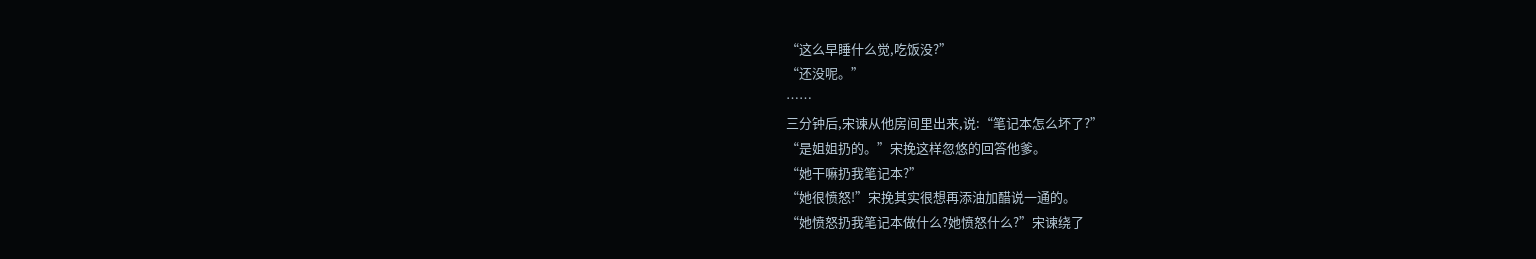“这么早睡什么觉,吃饭没?”
“还没呢。”
……
三分钟后,宋谏从他房间里出来,说:“笔记本怎么坏了?”
“是姐姐扔的。”宋挽这样忽悠的回答他爹。
“她干嘛扔我笔记本?”
“她很愤怒!”宋挽其实很想再添油加醋说一通的。
“她愤怒扔我笔记本做什么?她愤怒什么?”宋谏绕了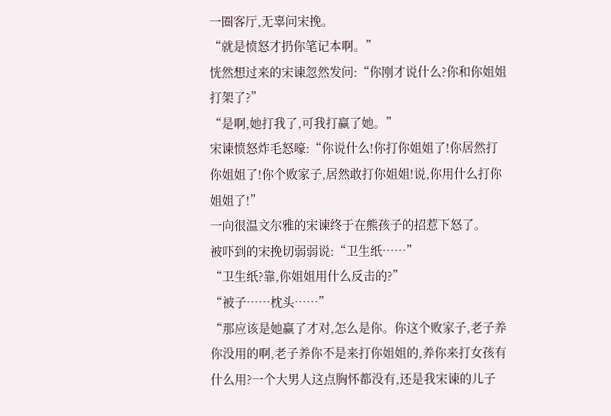一圈客厅,无辜问宋挽。
“就是愤怒才扔你笔记本啊。”
恍然想过来的宋谏忽然发问:“你刚才说什么?你和你姐姐打架了?”
“是啊,她打我了,可我打赢了她。”
宋谏愤怒炸毛怒嚎:“你说什么!你打你姐姐了!你居然打你姐姐了!你个败家子,居然敢打你姐姐!说,你用什么打你姐姐了!”
一向很温文尔雅的宋谏终于在熊孩子的招惹下怒了。
被吓到的宋挽切弱弱说:“卫生纸……”
“卫生纸?靠,你姐姐用什么反击的?”
“被子……枕头……”
“那应该是她赢了才对,怎么是你。你这个败家子,老子养你没用的啊,老子养你不是来打你姐姐的,养你来打女孩有什么用?一个大男人这点胸怀都没有,还是我宋谏的儿子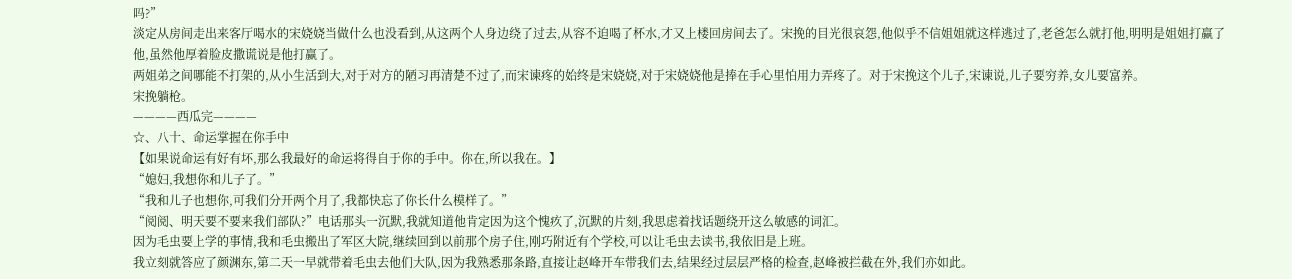吗?”
淡定从房间走出来客厅喝水的宋娆娆当做什么也没看到,从这两个人身边绕了过去,从容不迫喝了杯水,才又上楼回房间去了。宋挽的目光很哀怨,他似乎不信姐姐就这样逃过了,老爸怎么就打他,明明是姐姐打赢了他,虽然他厚着脸皮撒谎说是他打赢了。
两姐弟之间哪能不打架的,从小生活到大,对于对方的陋习再清楚不过了,而宋谏疼的始终是宋娆娆,对于宋娆娆他是捧在手心里怕用力弄疼了。对于宋挽这个儿子,宋谏说,儿子要穷养,女儿要富养。
宋挽躺枪。
————西瓜完————
☆、八十、命运掌握在你手中
【如果说命运有好有坏,那么我最好的命运将得自于你的手中。你在,所以我在。】
“媳妇,我想你和儿子了。”
“我和儿子也想你,可我们分开两个月了,我都快忘了你长什么模样了。”
“阅阅、明天要不要来我们部队?”电话那头一沉默,我就知道他肯定因为这个愧疚了,沉默的片刻,我思虑着找话题绕开这么敏感的词汇。
因为毛虫要上学的事情,我和毛虫搬出了军区大院,继续回到以前那个房子住,刚巧附近有个学校,可以让毛虫去读书,我依旧是上班。
我立刻就答应了颜渊东,第二天一早就带着毛虫去他们大队,因为我熟悉那条路,直接让赵峰开车带我们去,结果经过层层严格的检查,赵峰被拦截在外,我们亦如此。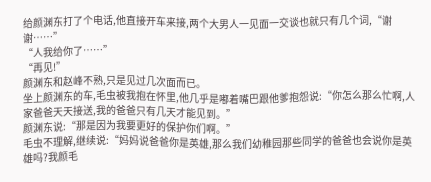给颜渊东打了个电话,他直接开车来接,两个大男人一见面一交谈也就只有几个词,“谢谢……”
“人我给你了……”
“再见!”
颜渊东和赵峰不熟,只是见过几次面而已。
坐上颜渊东的车,毛虫被我抱在怀里,他几乎是嘟着嘴巴跟他爹抱怨说:“你怎么那么忙啊,人家爸爸天天接送,我的爸爸只有几天才能见到。”
颜渊东说:“那是因为我要更好的保护你们啊。”
毛虫不理解,继续说:“妈妈说爸爸你是英雄,那么我们幼稚园那些同学的爸爸也会说你是英雄吗?我颜毛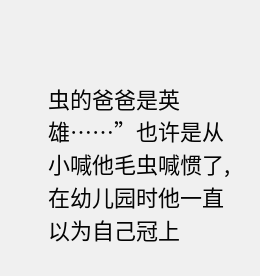虫的爸爸是英雄……”也许是从小喊他毛虫喊惯了,在幼儿园时他一直以为自己冠上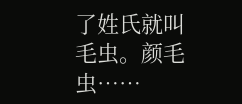了姓氏就叫毛虫。颜毛虫……